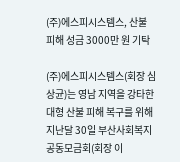(주)에스피시스템스, 산불 피해 성금 3000만 원 기탁

(주)에스피시스템스(회장 심상균)는 영남 지역을 강타한 대형 산불 피해 복구를 위해 지난달 30일 부산사회복지공동모금회(회장 이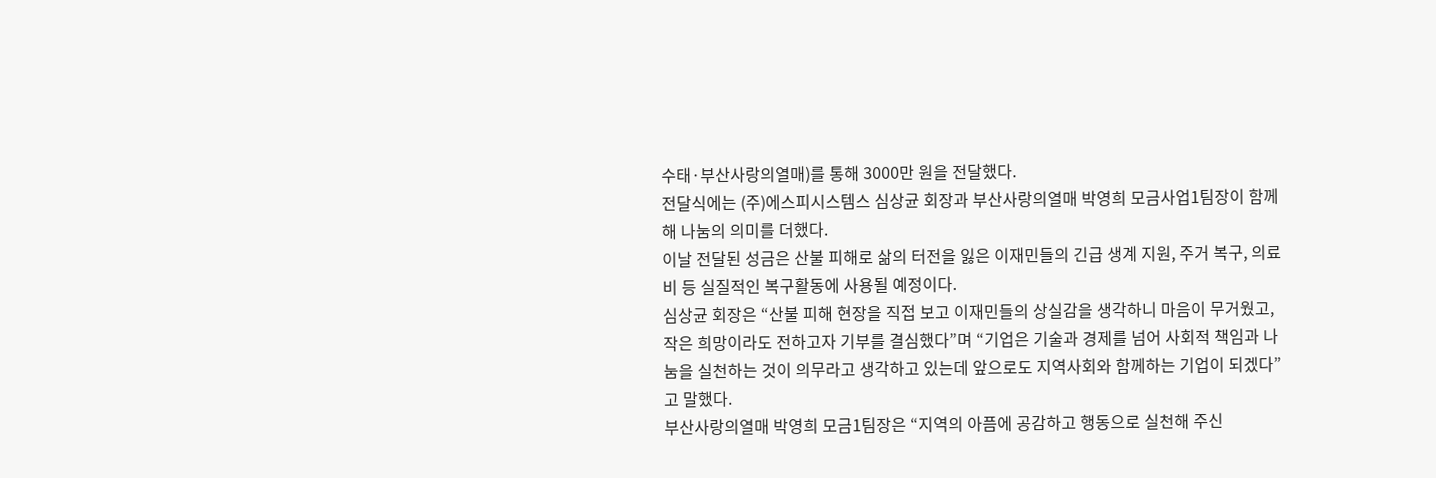수태·부산사랑의열매)를 통해 3000만 원을 전달했다.
전달식에는 (주)에스피시스템스 심상균 회장과 부산사랑의열매 박영희 모금사업1팀장이 함께해 나눔의 의미를 더했다.
이날 전달된 성금은 산불 피해로 삶의 터전을 잃은 이재민들의 긴급 생계 지원, 주거 복구, 의료비 등 실질적인 복구활동에 사용될 예정이다.
심상균 회장은 “산불 피해 현장을 직접 보고 이재민들의 상실감을 생각하니 마음이 무거웠고, 작은 희망이라도 전하고자 기부를 결심했다”며 “기업은 기술과 경제를 넘어 사회적 책임과 나눔을 실천하는 것이 의무라고 생각하고 있는데 앞으로도 지역사회와 함께하는 기업이 되겠다”고 말했다.
부산사랑의열매 박영희 모금1팀장은 “지역의 아픔에 공감하고 행동으로 실천해 주신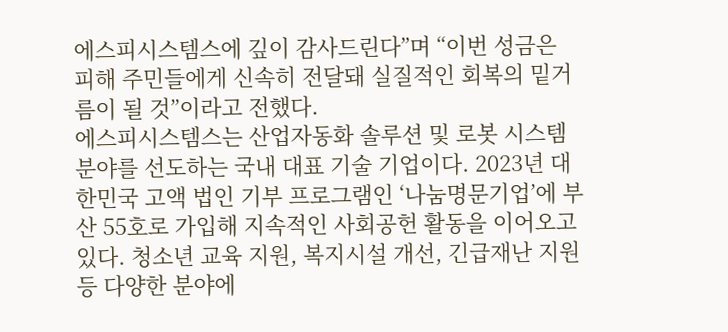에스피시스템스에 깊이 감사드린다”며 “이번 성금은 피해 주민들에게 신속히 전달돼 실질적인 회복의 밑거름이 될 것”이라고 전했다.
에스피시스템스는 산업자동화 솔루션 및 로봇 시스템 분야를 선도하는 국내 대표 기술 기업이다. 2023년 대한민국 고액 법인 기부 프로그램인 ‘나눔명문기업’에 부산 55호로 가입해 지속적인 사회공헌 활동을 이어오고 있다. 청소년 교육 지원, 복지시설 개선, 긴급재난 지원 등 다양한 분야에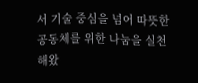서 기술 중심을 넘어 따뜻한 공동체를 위한 나눔을 실천해왔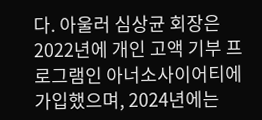다. 아울러 심상균 회장은 2022년에 개인 고액 기부 프로그램인 아너소사이어티에 가입했으며, 2024년에는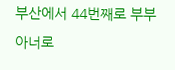부산에서 44번째로 부부 아너로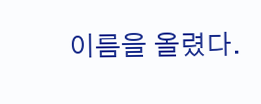이름을 올렸다.